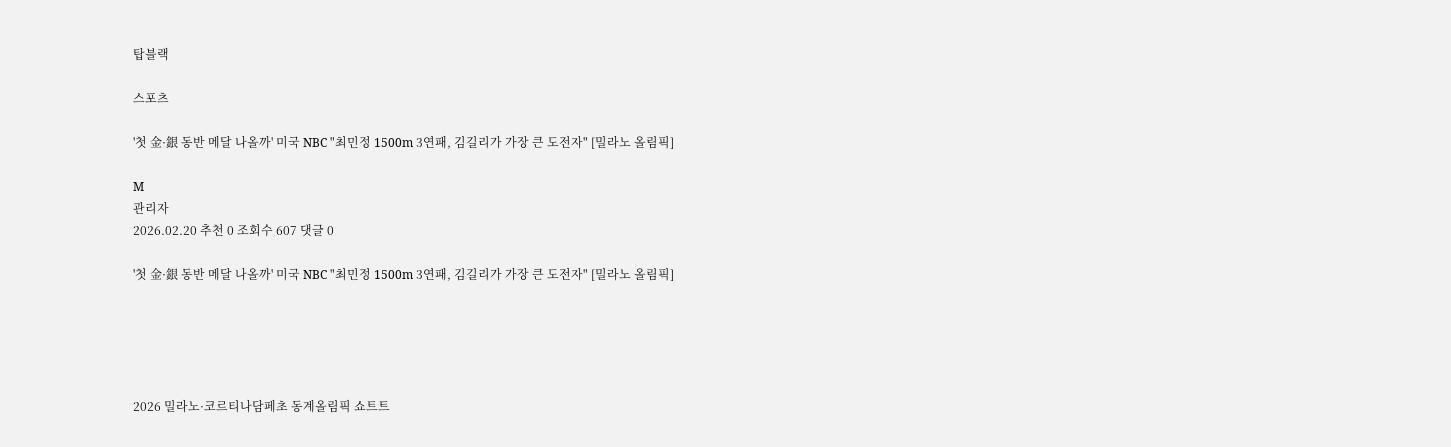탑블랙

스포츠

'첫 金·銀 동반 메달 나올까' 미국 NBC "최민정 1500m 3연패, 김길리가 가장 큰 도전자" [밀라노 올림픽]

M
관리자
2026.02.20 추천 0 조회수 607 댓글 0

'첫 金·銀 동반 메달 나올까' 미국 NBC "최민정 1500m 3연패, 김길리가 가장 큰 도전자" [밀라노 올림픽]





2026 밀라노·코르티나담페초 동계올림픽 쇼트트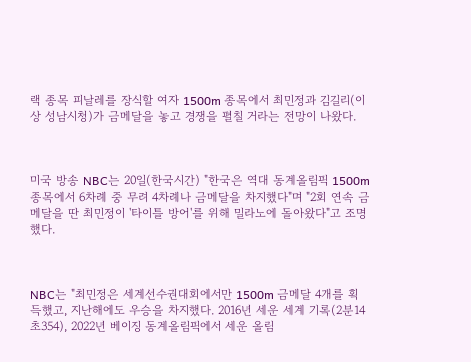랙 종목 피날레를 장식할 여자 1500m 종목에서 최민정과 김길리(이상 성남시청)가 금메달을 놓고 경쟁을 펼칠 거라는 전망이 나왔다.



미국 방송 NBC는 20일(한국시간) "한국은 역대 동계올림픽 1500m 종목에서 6차례 중 무려 4차례나 금메달을 차지했다"며 "2회 연속 금메달을 딴 최민정이 '타이틀 방어'를 위해 밀라노에 돌아왔다"고 조명했다.



NBC는 "최민정은 세계선수권대회에서만 1500m 금메달 4개를 획득했고, 지난해에도 우승을 차지했다. 2016년 세운 세계 기록(2분14초354), 2022년 베이징 동계올림픽에서 세운 올림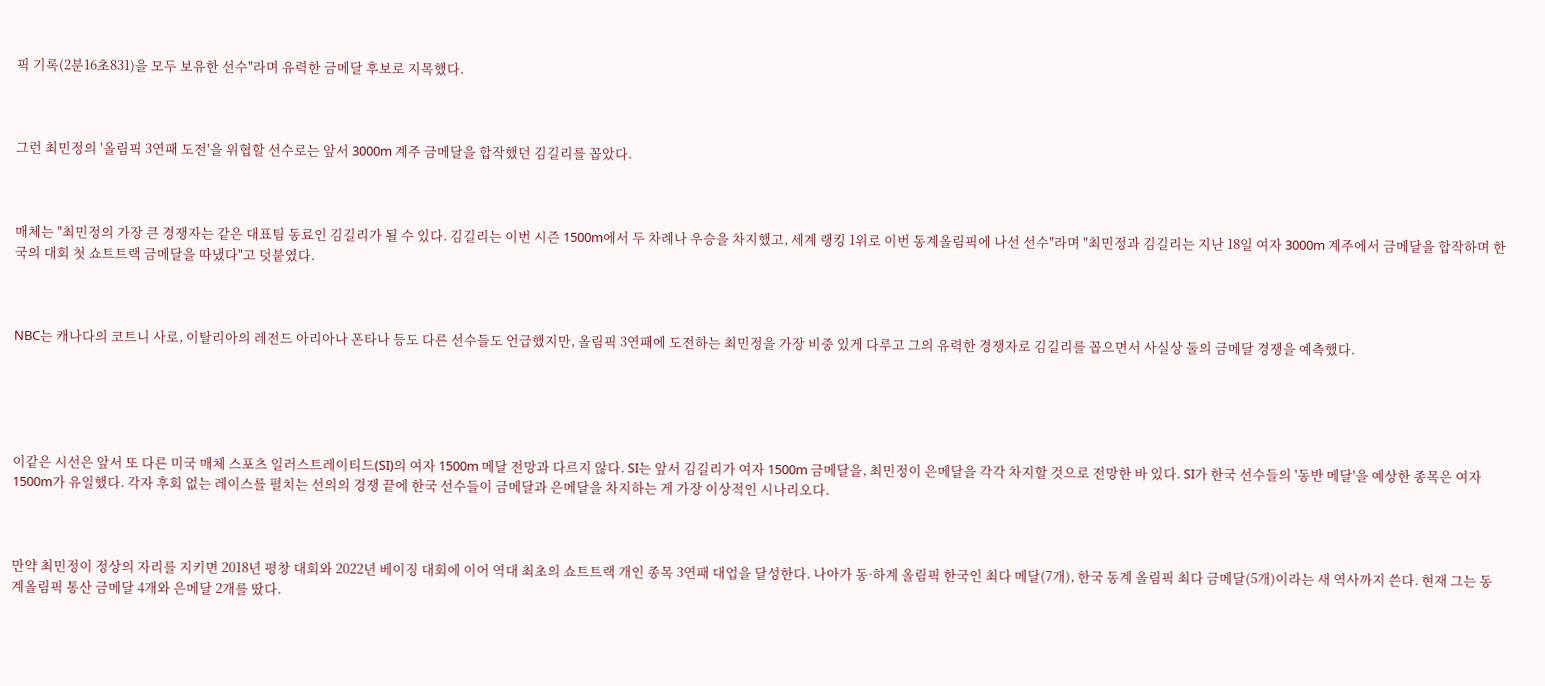픽 기록(2분16초831)을 모두 보유한 선수"라며 유력한 금메달 후보로 지목했다.



그런 최민정의 '올림픽 3연패 도전'을 위협할 선수로는 앞서 3000m 계주 금메달을 합작했던 김길리를 꼽았다.



매체는 "최민정의 가장 큰 경쟁자는 같은 대표팀 동료인 김길리가 될 수 있다. 김길리는 이번 시즌 1500m에서 두 차례나 우승을 차지했고, 세계 랭킹 1위로 이번 동계올림픽에 나선 선수"라며 "최민정과 김길리는 지난 18일 여자 3000m 계주에서 금메달을 합작하며 한국의 대회 첫 쇼트트랙 금메달을 따냈다"고 덧붙였다.



NBC는 캐나다의 코트니 사로, 이탈리아의 레전드 아리아나 폰타나 등도 다른 선수들도 언급했지만, 올림픽 3연패에 도전하는 최민정을 가장 비중 있게 다루고 그의 유력한 경쟁자로 김길리를 꼽으면서 사실상 둘의 금메달 경쟁을 예측했다.





이같은 시선은 앞서 또 다른 미국 매체 스포츠 일러스트레이티드(SI)의 여자 1500m 메달 전망과 다르지 않다. SI는 앞서 김길리가 여자 1500m 금메달을, 최민정이 은메달을 각각 차지할 것으로 전망한 바 있다. SI가 한국 선수들의 '동반 메달'을 예상한 종목은 여자 1500m가 유일했다. 각자 후회 없는 레이스를 펼치는 선의의 경쟁 끝에 한국 선수들이 금메달과 은메달을 차지하는 게 가장 이상적인 시나리오다.



만약 최민정이 정상의 자리를 지키면 2018년 평창 대회와 2022년 베이징 대회에 이어 역대 최초의 쇼트트랙 개인 종목 3연패 대업을 달성한다. 나아가 동·하계 올림픽 한국인 최다 메달(7개), 한국 동계 올림픽 최다 금메달(5개)이라는 새 역사까지 쓴다. 현재 그는 동계올림픽 통산 금메달 4개와 은메달 2개를 땄다.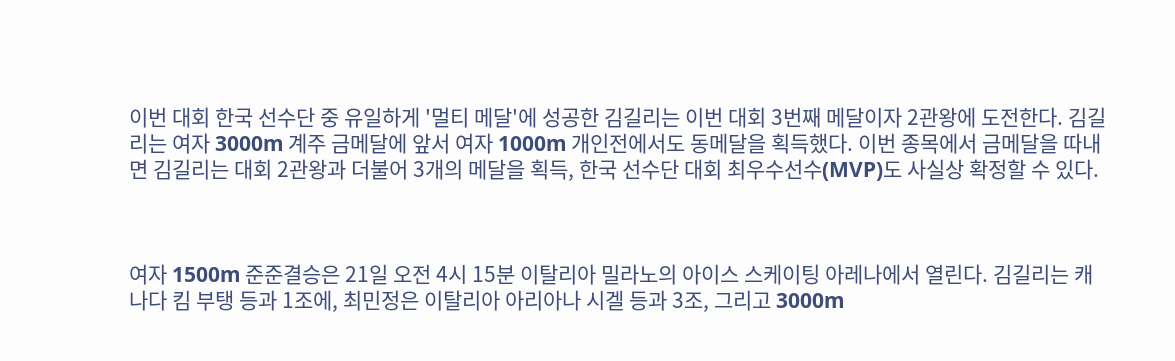이번 대회 한국 선수단 중 유일하게 '멀티 메달'에 성공한 김길리는 이번 대회 3번째 메달이자 2관왕에 도전한다. 김길리는 여자 3000m 계주 금메달에 앞서 여자 1000m 개인전에서도 동메달을 획득했다. 이번 종목에서 금메달을 따내면 김길리는 대회 2관왕과 더불어 3개의 메달을 획득, 한국 선수단 대회 최우수선수(MVP)도 사실상 확정할 수 있다.



여자 1500m 준준결승은 21일 오전 4시 15분 이탈리아 밀라노의 아이스 스케이팅 아레나에서 열린다. 김길리는 캐나다 킴 부탱 등과 1조에, 최민정은 이탈리아 아리아나 시겔 등과 3조, 그리고 3000m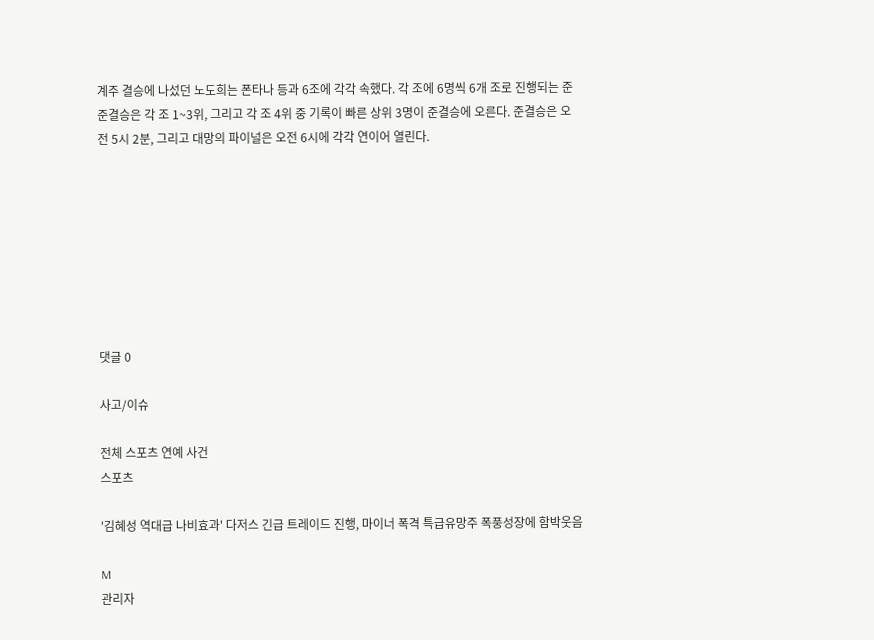계주 결승에 나섰던 노도희는 폰타나 등과 6조에 각각 속했다. 각 조에 6명씩 6개 조로 진행되는 준준결승은 각 조 1~3위, 그리고 각 조 4위 중 기록이 빠른 상위 3명이 준결승에 오른다. 준결승은 오전 5시 2분, 그리고 대망의 파이널은 오전 6시에 각각 연이어 열린다.








댓글 0

사고/이슈

전체 스포츠 연예 사건
스포츠

'김혜성 역대급 나비효과' 다저스 긴급 트레이드 진행, 마이너 폭격 특급유망주 폭풍성장에 함박웃음

M
관리자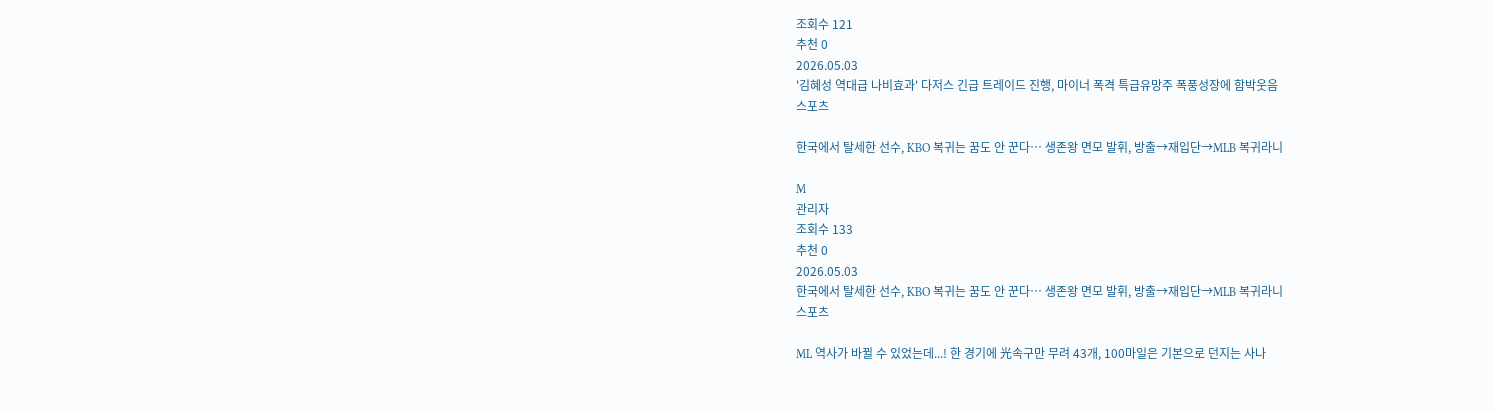조회수 121
추천 0
2026.05.03
'김혜성 역대급 나비효과' 다저스 긴급 트레이드 진행, 마이너 폭격 특급유망주 폭풍성장에 함박웃음
스포츠

한국에서 탈세한 선수, KBO 복귀는 꿈도 안 꾼다… 생존왕 면모 발휘, 방출→재입단→MLB 복귀라니

M
관리자
조회수 133
추천 0
2026.05.03
한국에서 탈세한 선수, KBO 복귀는 꿈도 안 꾼다… 생존왕 면모 발휘, 방출→재입단→MLB 복귀라니
스포츠

ML 역사가 바뀔 수 있었는데...! 한 경기에 光속구만 무려 43개, 100마일은 기본으로 던지는 사나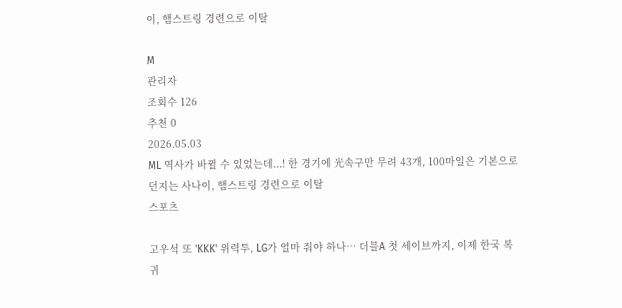이, 햄스트링 경련으로 이탈

M
관리자
조회수 126
추천 0
2026.05.03
ML 역사가 바뀔 수 있었는데...! 한 경기에 光속구만 무려 43개, 100마일은 기본으로 던지는 사나이, 햄스트링 경련으로 이탈
스포츠

고우석 또 'KKK' 위력투, LG가 얼마 줘야 하나… 더블A 첫 세이브까지, 이제 한국 복귀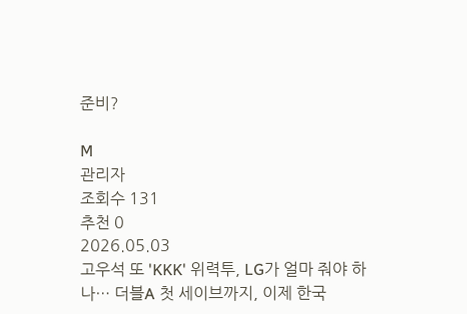준비?

M
관리자
조회수 131
추천 0
2026.05.03
고우석 또 'KKK' 위력투, LG가 얼마 줘야 하나… 더블A 첫 세이브까지, 이제 한국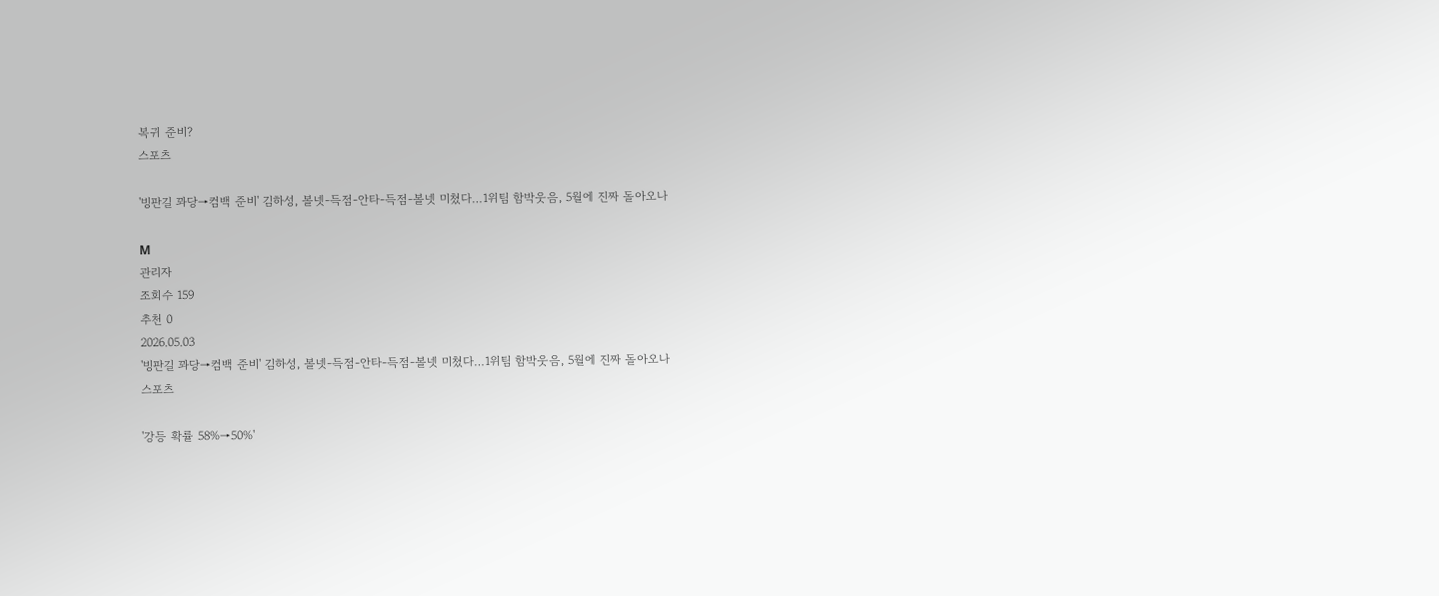복귀 준비?
스포츠

'빙판길 꽈당→컴백 준비' 김하성, 볼넷-득점-안타-득점-볼넷 미쳤다…1위팀 함박웃음, 5월에 진짜 돌아오나

M
관리자
조회수 159
추천 0
2026.05.03
'빙판길 꽈당→컴백 준비' 김하성, 볼넷-득점-안타-득점-볼넷 미쳤다…1위팀 함박웃음, 5월에 진짜 돌아오나
스포츠

'강등 확률 58%→50%'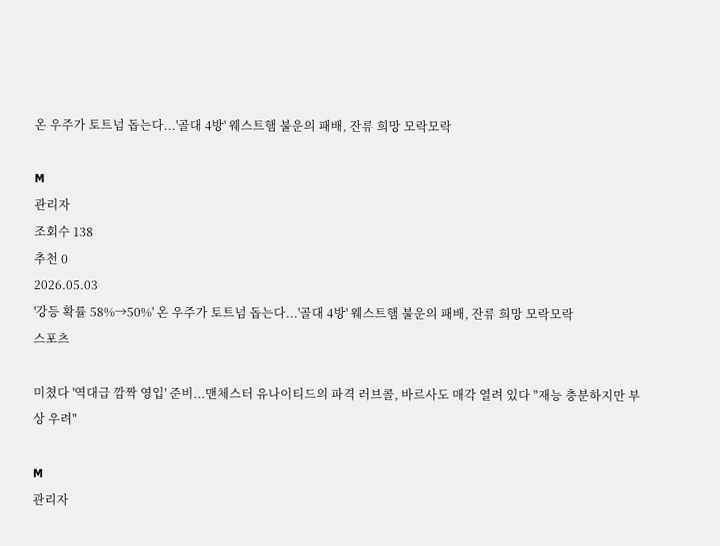온 우주가 토트넘 돕는다...'골대 4방' 웨스트햄 불운의 패배, 잔류 희망 모락모락

M
관리자
조회수 138
추천 0
2026.05.03
'강등 확률 58%→50%' 온 우주가 토트넘 돕는다...'골대 4방' 웨스트햄 불운의 패배, 잔류 희망 모락모락
스포츠

미쳤다 '역대급 깜짝 영입' 준비...맨체스터 유나이티드의 파격 러브콜, 바르사도 매각 열려 있다 "재능 충분하지만 부상 우려"

M
관리자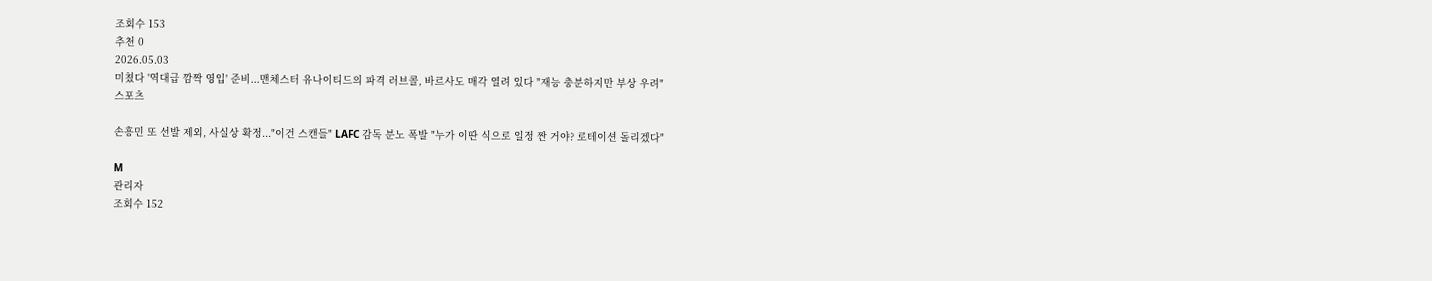조회수 153
추천 0
2026.05.03
미쳤다 '역대급 깜짝 영입' 준비...맨체스터 유나이티드의 파격 러브콜, 바르사도 매각 열려 있다 "재능 충분하지만 부상 우려"
스포츠

손흥민 또 선발 제외, 사실상 확정..."이건 스캔들" LAFC 감독 분노 폭발 "누가 이딴 식으로 일정 짠 거야? 로테이션 돌리겠다"

M
관리자
조회수 152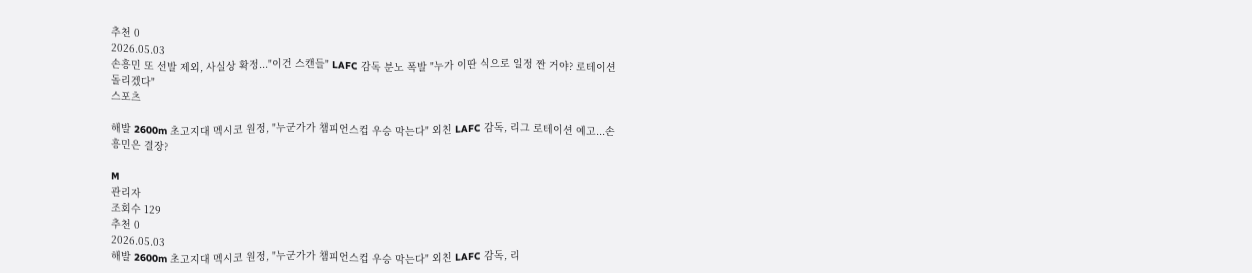추천 0
2026.05.03
손흥민 또 선발 제외, 사실상 확정..."이건 스캔들" LAFC 감독 분노 폭발 "누가 이딴 식으로 일정 짠 거야? 로테이션 돌리겠다"
스포츠

해발 2600m 초고지대 멕시코 원정, "누군가가 챔피언스컵 우승 막는다" 외친 LAFC 감독, 리그 로테이션 예고...손흥민은 결장?

M
관리자
조회수 129
추천 0
2026.05.03
해발 2600m 초고지대 멕시코 원정, "누군가가 챔피언스컵 우승 막는다" 외친 LAFC 감독, 리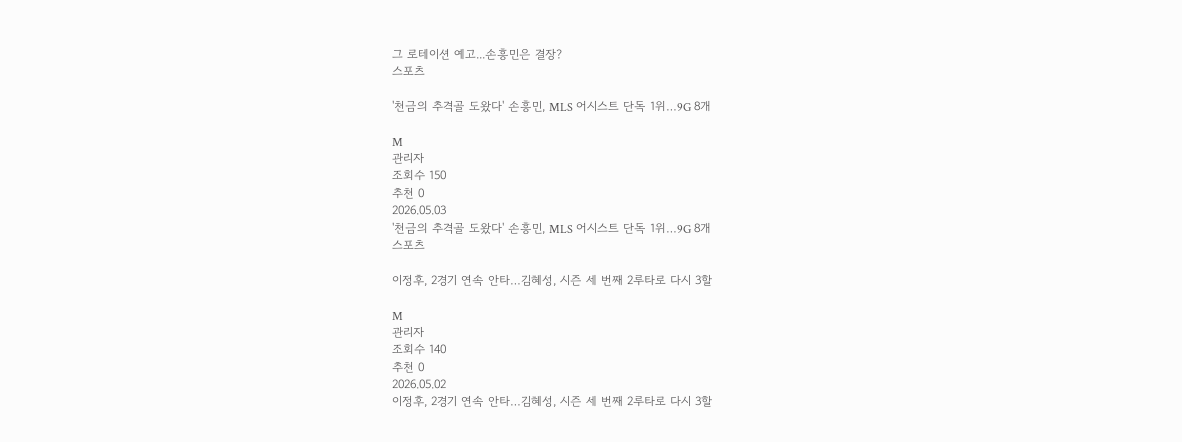그 로테이션 예고...손흥민은 결장?
스포츠

'천금의 추격골 도왔다' 손흥민, MLS 어시스트 단독 1위…9G 8개

M
관리자
조회수 150
추천 0
2026.05.03
'천금의 추격골 도왔다' 손흥민, MLS 어시스트 단독 1위…9G 8개
스포츠

이정후, 2경기 연속 안타…김혜성, 시즌 세 번째 2루타로 다시 3할

M
관리자
조회수 140
추천 0
2026.05.02
이정후, 2경기 연속 안타…김혜성, 시즌 세 번째 2루타로 다시 3할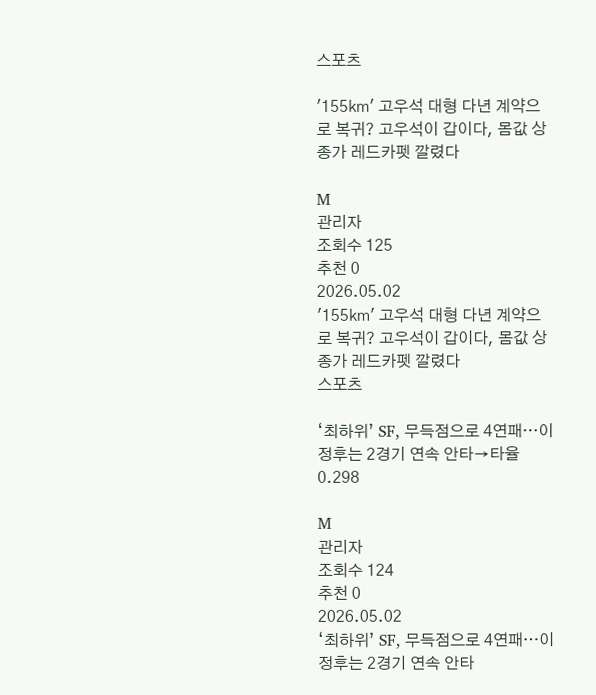스포츠

'155㎞' 고우석 대형 다년 계약으로 복귀? 고우석이 갑이다, 몸값 상종가 레드카펫 깔렸다

M
관리자
조회수 125
추천 0
2026.05.02
'155㎞' 고우석 대형 다년 계약으로 복귀? 고우석이 갑이다, 몸값 상종가 레드카펫 깔렸다
스포츠

‘최하위’ SF, 무득점으로 4연패…이정후는 2경기 연속 안타→타율 0.298

M
관리자
조회수 124
추천 0
2026.05.02
‘최하위’ SF, 무득점으로 4연패…이정후는 2경기 연속 안타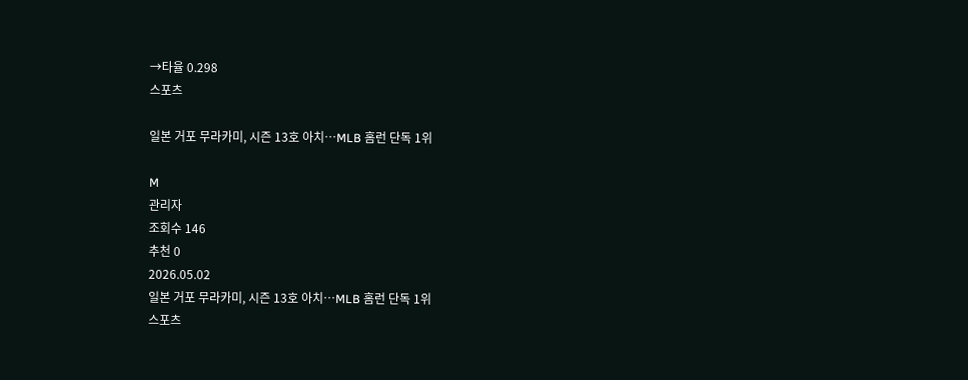→타율 0.298
스포츠

일본 거포 무라카미, 시즌 13호 아치…MLB 홈런 단독 1위

M
관리자
조회수 146
추천 0
2026.05.02
일본 거포 무라카미, 시즌 13호 아치…MLB 홈런 단독 1위
스포츠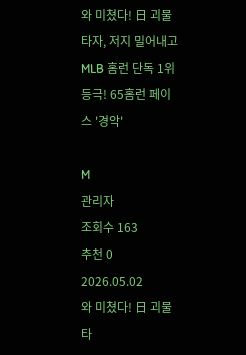와 미쳤다! 日 괴물타자, 저지 밀어내고 MLB 홈런 단독 1위 등극! 65홈런 페이스 '경악'

M
관리자
조회수 163
추천 0
2026.05.02
와 미쳤다! 日 괴물타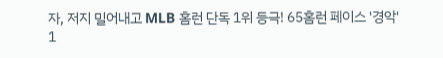자, 저지 밀어내고 MLB 홈런 단독 1위 등극! 65홈런 페이스 '경악'
1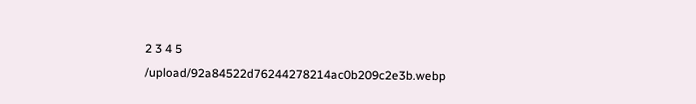2 3 4 5
/upload/92a84522d76244278214ac0b209c2e3b.webp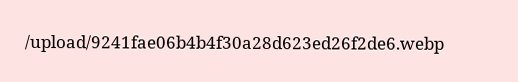/upload/9241fae06b4b4f30a28d623ed26f2de6.webp